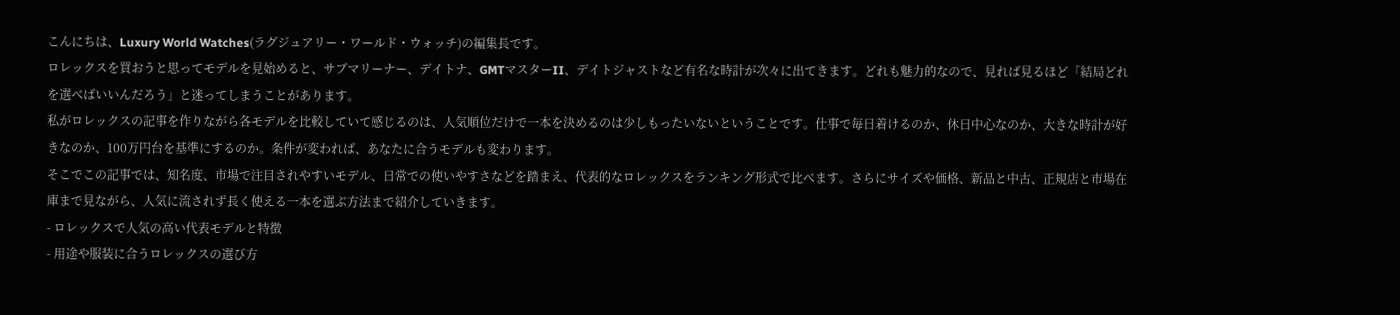こんにちは、Luxury World Watches(ラグジュアリー・ワールド・ウォッチ)の編集長です。
ロレックスを買おうと思ってモデルを見始めると、サブマリーナー、デイトナ、GMTマスターII、デイトジャストなど有名な時計が次々に出てきます。どれも魅力的なので、見れば見るほど「結局どれを選べばいいんだろう」と迷ってしまうことがあります。
私がロレックスの記事を作りながら各モデルを比較していて感じるのは、人気順位だけで一本を決めるのは少しもったいないということです。仕事で毎日着けるのか、休日中心なのか、大きな時計が好きなのか、100万円台を基準にするのか。条件が変われば、あなたに合うモデルも変わります。
そこでこの記事では、知名度、市場で注目されやすいモデル、日常での使いやすさなどを踏まえ、代表的なロレックスをランキング形式で比べます。さらにサイズや価格、新品と中古、正規店と市場在庫まで見ながら、人気に流されず長く使える一本を選ぶ方法まで紹介していきます。
- ロレックスで人気の高い代表モデルと特徴
- 用途や服装に合うロレックスの選び方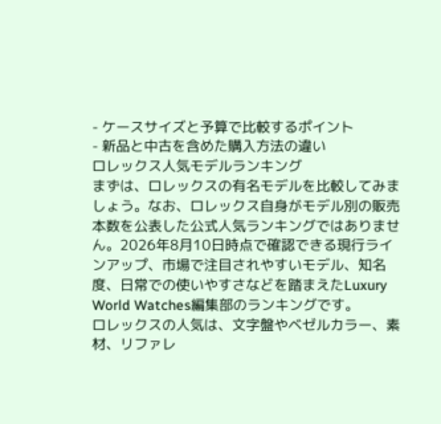- ケースサイズと予算で比較するポイント
- 新品と中古を含めた購入方法の違い
ロレックス人気モデルランキング
まずは、ロレックスの有名モデルを比較してみましょう。なお、ロレックス自身がモデル別の販売本数を公表した公式人気ランキングではありません。2026年8月10日時点で確認できる現行ラインアップ、市場で注目されやすいモデル、知名度、日常での使いやすさなどを踏まえたLuxury World Watches編集部のランキングです。
ロレックスの人気は、文字盤やベゼルカラー、素材、リファレ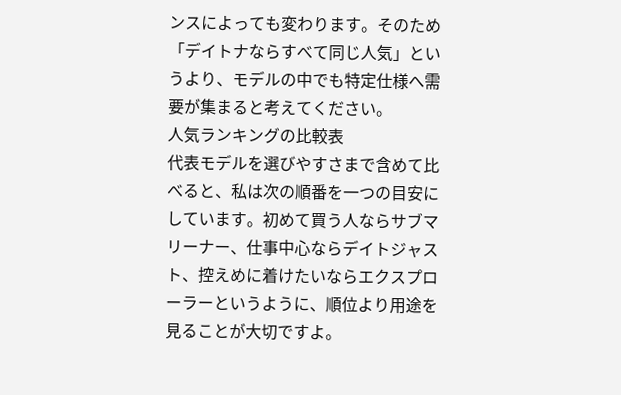ンスによっても変わります。そのため「デイトナならすべて同じ人気」というより、モデルの中でも特定仕様へ需要が集まると考えてください。
人気ランキングの比較表
代表モデルを選びやすさまで含めて比べると、私は次の順番を一つの目安にしています。初めて買う人ならサブマリーナー、仕事中心ならデイトジャスト、控えめに着けたいならエクスプローラーというように、順位より用途を見ることが大切ですよ。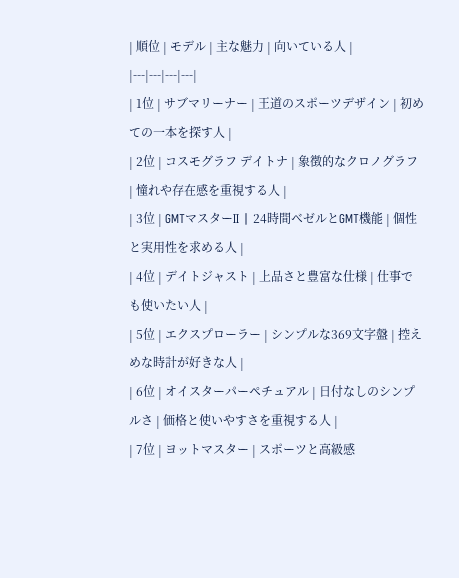| 順位 | モデル | 主な魅力 | 向いている人 |
|---|---|---|---|
| 1位 | サブマリーナー | 王道のスポーツデザイン | 初めての一本を探す人 |
| 2位 | コスモグラフ デイトナ | 象徴的なクロノグラフ | 憧れや存在感を重視する人 |
| 3位 | GMTマスターII | 24時間ベゼルとGMT機能 | 個性と実用性を求める人 |
| 4位 | デイトジャスト | 上品さと豊富な仕様 | 仕事でも使いたい人 |
| 5位 | エクスプローラー | シンプルな369文字盤 | 控えめな時計が好きな人 |
| 6位 | オイスターパーペチュアル | 日付なしのシンプルさ | 価格と使いやすさを重視する人 |
| 7位 | ヨットマスター | スポーツと高級感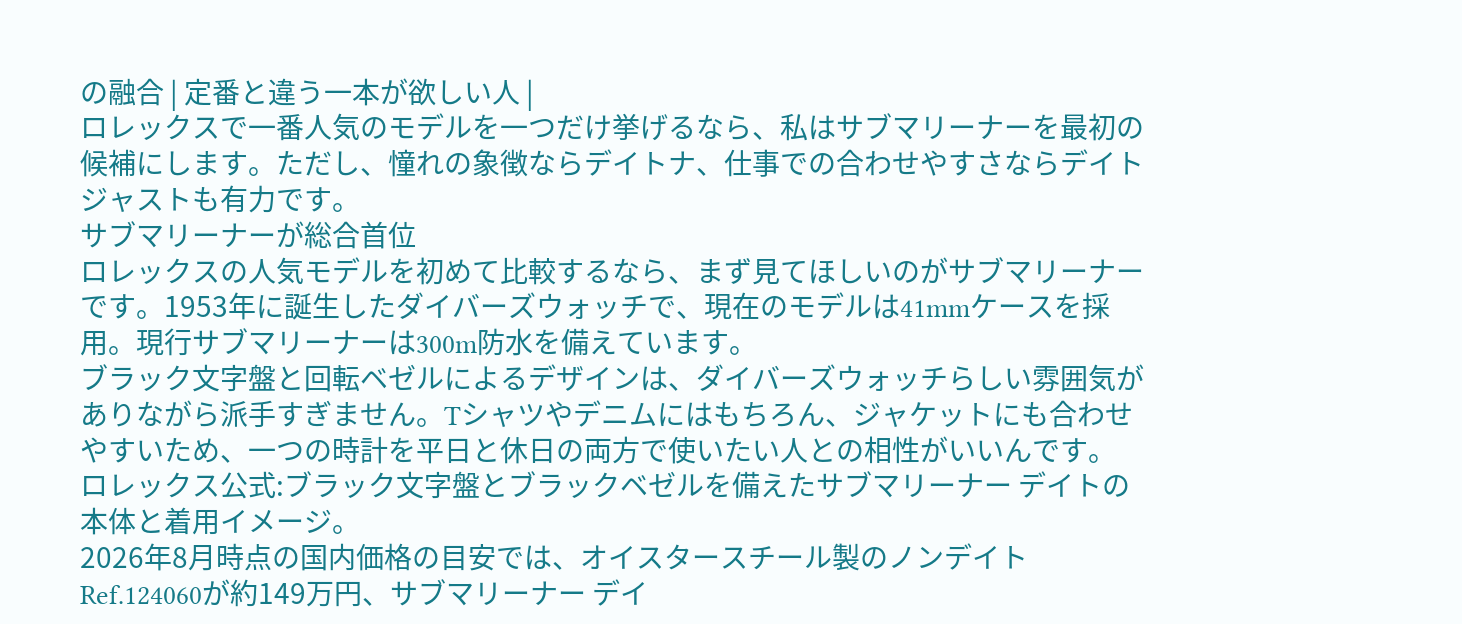の融合 | 定番と違う一本が欲しい人 |
ロレックスで一番人気のモデルを一つだけ挙げるなら、私はサブマリーナーを最初の候補にします。ただし、憧れの象徴ならデイトナ、仕事での合わせやすさならデイトジャストも有力です。
サブマリーナーが総合首位
ロレックスの人気モデルを初めて比較するなら、まず見てほしいのがサブマリーナーです。1953年に誕生したダイバーズウォッチで、現在のモデルは41mmケースを採用。現行サブマリーナーは300m防水を備えています。
ブラック文字盤と回転ベゼルによるデザインは、ダイバーズウォッチらしい雰囲気がありながら派手すぎません。Tシャツやデニムにはもちろん、ジャケットにも合わせやすいため、一つの時計を平日と休日の両方で使いたい人との相性がいいんです。
ロレックス公式:ブラック文字盤とブラックベゼルを備えたサブマリーナー デイトの本体と着用イメージ。
2026年8月時点の国内価格の目安では、オイスタースチール製のノンデイトRef.124060が約149万円、サブマリーナー デイ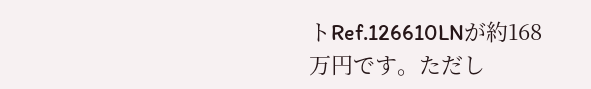トRef.126610LNが約168万円です。ただし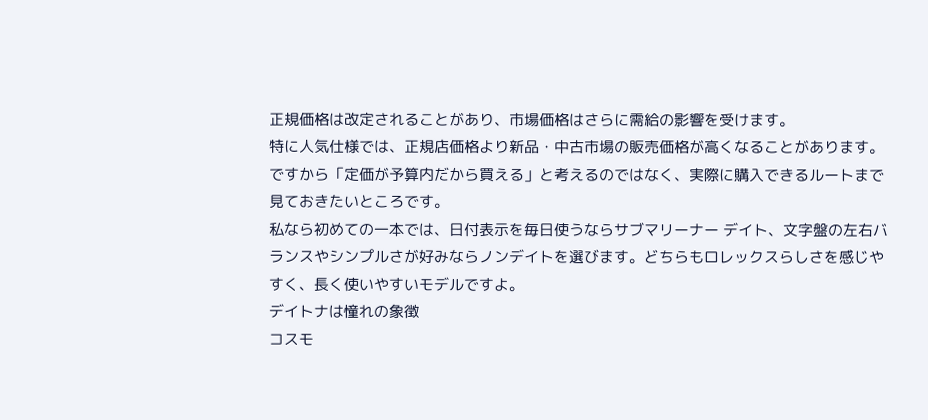正規価格は改定されることがあり、市場価格はさらに需給の影響を受けます。
特に人気仕様では、正規店価格より新品・中古市場の販売価格が高くなることがあります。ですから「定価が予算内だから買える」と考えるのではなく、実際に購入できるルートまで見ておきたいところです。
私なら初めての一本では、日付表示を毎日使うならサブマリーナー デイト、文字盤の左右バランスやシンプルさが好みならノンデイトを選びます。どちらもロレックスらしさを感じやすく、長く使いやすいモデルですよ。
デイトナは憧れの象徴
コスモ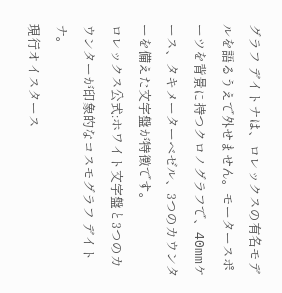グラフ デイトナは、ロレックスの有名モデルを語るうえで外せません。モータースポーツを背景に持つクロノグラフで、40mmケース、タキメーターベゼル、3つのカウンターを備えた文字盤が特徴です。
ロレックス公式:ホワイト文字盤と3つのカウンターが印象的なコスモグラフ デイトナ。
現行オイスタース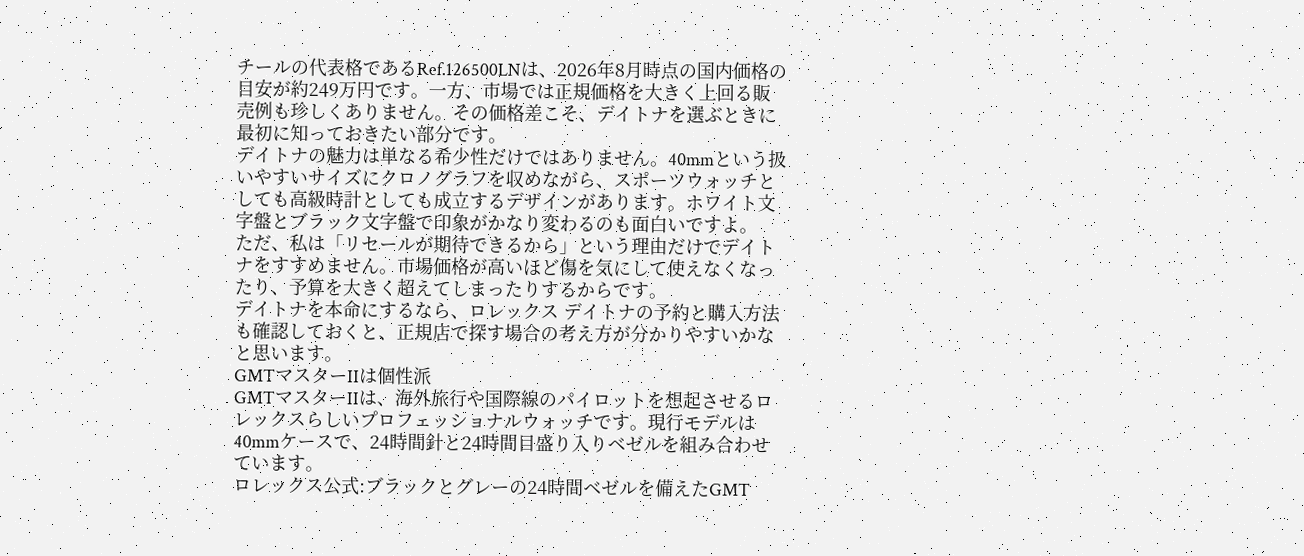チールの代表格であるRef.126500LNは、2026年8月時点の国内価格の目安が約249万円です。一方、市場では正規価格を大きく上回る販売例も珍しくありません。その価格差こそ、デイトナを選ぶときに最初に知っておきたい部分です。
デイトナの魅力は単なる希少性だけではありません。40mmという扱いやすいサイズにクロノグラフを収めながら、スポーツウォッチとしても高級時計としても成立するデザインがあります。ホワイト文字盤とブラック文字盤で印象がかなり変わるのも面白いですよ。
ただ、私は「リセールが期待できるから」という理由だけでデイトナをすすめません。市場価格が高いほど傷を気にして使えなくなったり、予算を大きく超えてしまったりするからです。
デイトナを本命にするなら、ロレックス デイトナの予約と購入方法も確認しておくと、正規店で探す場合の考え方が分かりやすいかなと思います。
GMTマスターIIは個性派
GMTマスターIIは、海外旅行や国際線のパイロットを想起させるロレックスらしいプロフェッショナルウォッチです。現行モデルは40mmケースで、24時間針と24時間目盛り入りベゼルを組み合わせています。
ロレックス公式:ブラックとグレーの24時間ベゼルを備えたGMT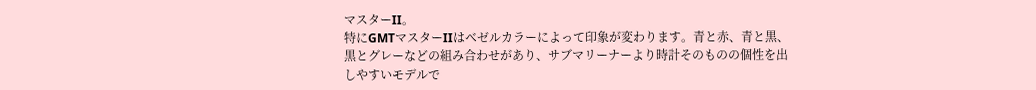マスターII。
特にGMTマスターIIはベゼルカラーによって印象が変わります。青と赤、青と黒、黒とグレーなどの組み合わせがあり、サブマリーナーより時計そのものの個性を出しやすいモデルで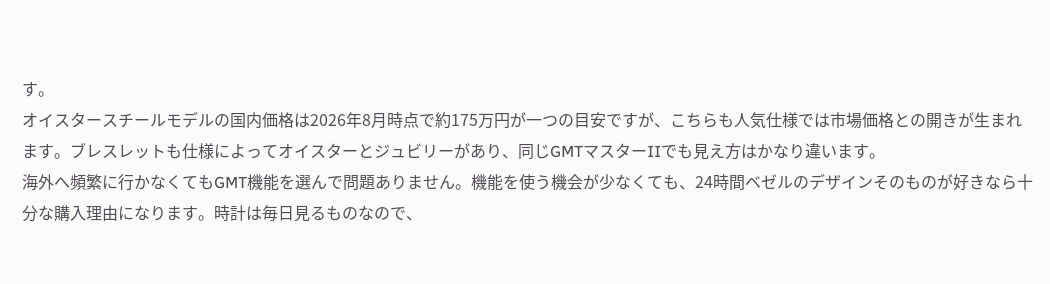す。
オイスタースチールモデルの国内価格は2026年8月時点で約175万円が一つの目安ですが、こちらも人気仕様では市場価格との開きが生まれます。ブレスレットも仕様によってオイスターとジュビリーがあり、同じGMTマスターIIでも見え方はかなり違います。
海外へ頻繁に行かなくてもGMT機能を選んで問題ありません。機能を使う機会が少なくても、24時間ベゼルのデザインそのものが好きなら十分な購入理由になります。時計は毎日見るものなので、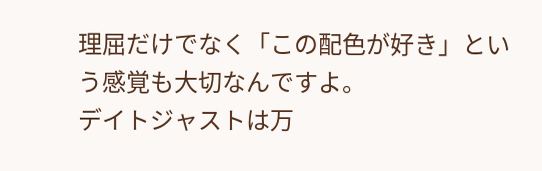理屈だけでなく「この配色が好き」という感覚も大切なんですよ。
デイトジャストは万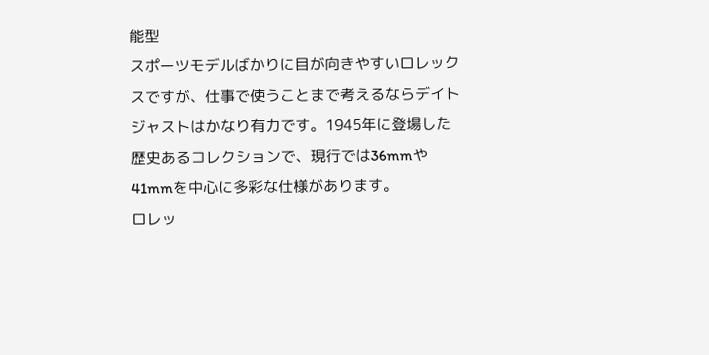能型
スポーツモデルばかりに目が向きやすいロレックスですが、仕事で使うことまで考えるならデイトジャストはかなり有力です。1945年に登場した歴史あるコレクションで、現行では36mmや41mmを中心に多彩な仕様があります。
ロレッ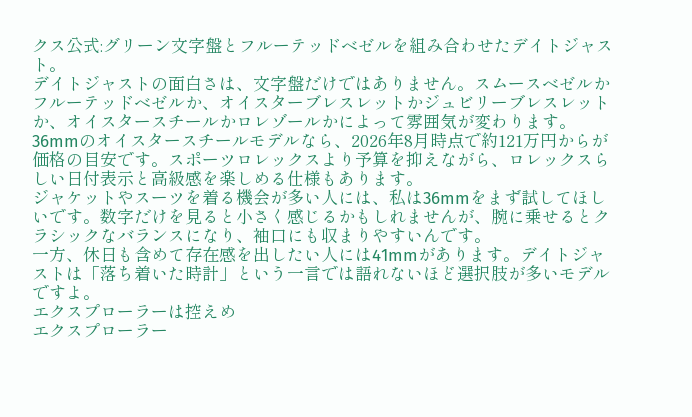クス公式:グリーン文字盤とフルーテッドベゼルを組み合わせたデイトジャスト。
デイトジャストの面白さは、文字盤だけではありません。スムースベゼルかフルーテッドベゼルか、オイスターブレスレットかジュビリーブレスレットか、オイスタースチールかロレゾールかによって雰囲気が変わります。
36mmのオイスタースチールモデルなら、2026年8月時点で約121万円からが価格の目安です。スポーツロレックスより予算を抑えながら、ロレックスらしい日付表示と高級感を楽しめる仕様もあります。
ジャケットやスーツを着る機会が多い人には、私は36mmをまず試してほしいです。数字だけを見ると小さく感じるかもしれませんが、腕に乗せるとクラシックなバランスになり、袖口にも収まりやすいんです。
一方、休日も含めて存在感を出したい人には41mmがあります。デイトジャストは「落ち着いた時計」という一言では語れないほど選択肢が多いモデルですよ。
エクスプローラーは控えめ
エクスプローラー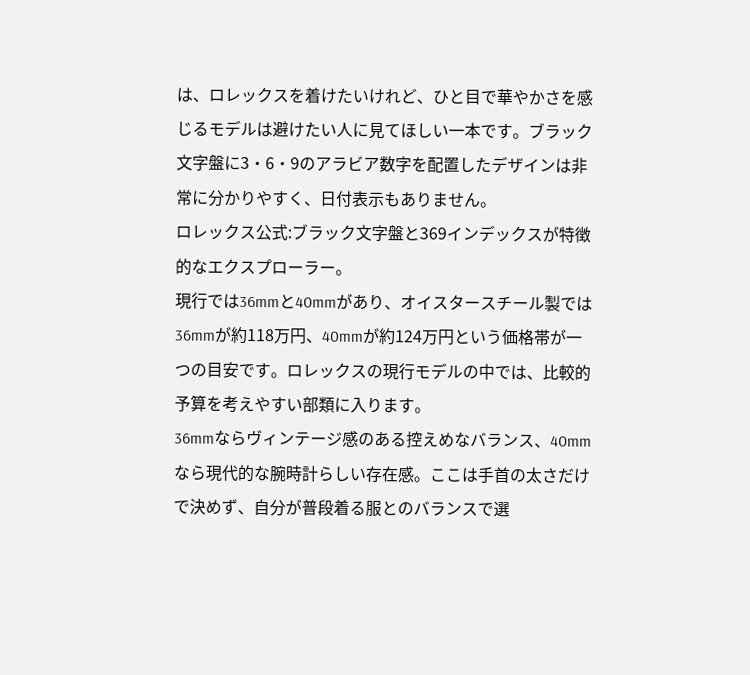は、ロレックスを着けたいけれど、ひと目で華やかさを感じるモデルは避けたい人に見てほしい一本です。ブラック文字盤に3・6・9のアラビア数字を配置したデザインは非常に分かりやすく、日付表示もありません。
ロレックス公式:ブラック文字盤と369インデックスが特徴的なエクスプローラー。
現行では36mmと40mmがあり、オイスタースチール製では36mmが約118万円、40mmが約124万円という価格帯が一つの目安です。ロレックスの現行モデルの中では、比較的予算を考えやすい部類に入ります。
36mmならヴィンテージ感のある控えめなバランス、40mmなら現代的な腕時計らしい存在感。ここは手首の太さだけで決めず、自分が普段着る服とのバランスで選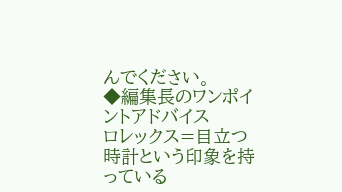んでください。
◆編集長のワンポイントアドバイス
ロレックス=目立つ時計という印象を持っている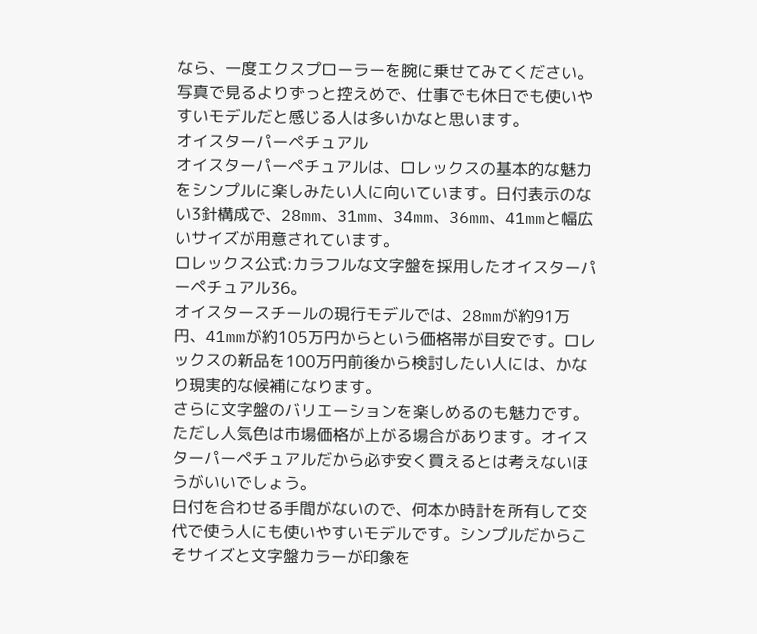なら、一度エクスプローラーを腕に乗せてみてください。写真で見るよりずっと控えめで、仕事でも休日でも使いやすいモデルだと感じる人は多いかなと思います。
オイスターパーペチュアル
オイスターパーペチュアルは、ロレックスの基本的な魅力をシンプルに楽しみたい人に向いています。日付表示のない3針構成で、28mm、31mm、34mm、36mm、41mmと幅広いサイズが用意されています。
ロレックス公式:カラフルな文字盤を採用したオイスターパーペチュアル36。
オイスタースチールの現行モデルでは、28mmが約91万円、41mmが約105万円からという価格帯が目安です。ロレックスの新品を100万円前後から検討したい人には、かなり現実的な候補になります。
さらに文字盤のバリエーションを楽しめるのも魅力です。ただし人気色は市場価格が上がる場合があります。オイスターパーペチュアルだから必ず安く買えるとは考えないほうがいいでしょう。
日付を合わせる手間がないので、何本か時計を所有して交代で使う人にも使いやすいモデルです。シンプルだからこそサイズと文字盤カラーが印象を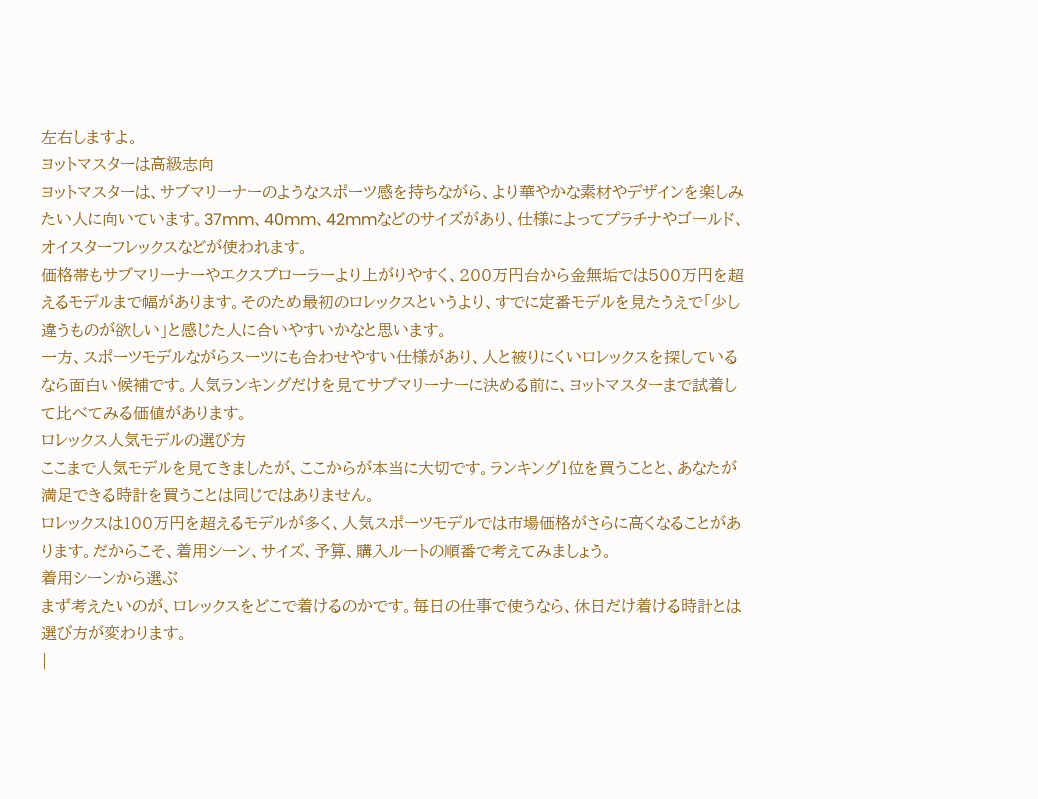左右しますよ。
ヨットマスターは高級志向
ヨットマスターは、サブマリーナーのようなスポーツ感を持ちながら、より華やかな素材やデザインを楽しみたい人に向いています。37mm、40mm、42mmなどのサイズがあり、仕様によってプラチナやゴールド、オイスターフレックスなどが使われます。
価格帯もサブマリーナーやエクスプローラーより上がりやすく、200万円台から金無垢では500万円を超えるモデルまで幅があります。そのため最初のロレックスというより、すでに定番モデルを見たうえで「少し違うものが欲しい」と感じた人に合いやすいかなと思います。
一方、スポーツモデルながらスーツにも合わせやすい仕様があり、人と被りにくいロレックスを探しているなら面白い候補です。人気ランキングだけを見てサブマリーナーに決める前に、ヨットマスターまで試着して比べてみる価値があります。
ロレックス人気モデルの選び方
ここまで人気モデルを見てきましたが、ここからが本当に大切です。ランキング1位を買うことと、あなたが満足できる時計を買うことは同じではありません。
ロレックスは100万円を超えるモデルが多く、人気スポーツモデルでは市場価格がさらに高くなることがあります。だからこそ、着用シーン、サイズ、予算、購入ルートの順番で考えてみましょう。
着用シーンから選ぶ
まず考えたいのが、ロレックスをどこで着けるのかです。毎日の仕事で使うなら、休日だけ着ける時計とは選び方が変わります。
|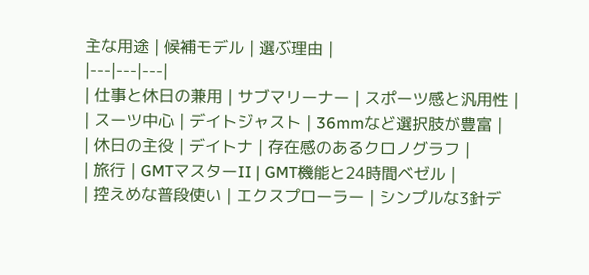主な用途 | 候補モデル | 選ぶ理由 |
|---|---|---|
| 仕事と休日の兼用 | サブマリーナー | スポーツ感と汎用性 |
| スーツ中心 | デイトジャスト | 36mmなど選択肢が豊富 |
| 休日の主役 | デイトナ | 存在感のあるクロノグラフ |
| 旅行 | GMTマスターII | GMT機能と24時間ベゼル |
| 控えめな普段使い | エクスプローラー | シンプルな3針デ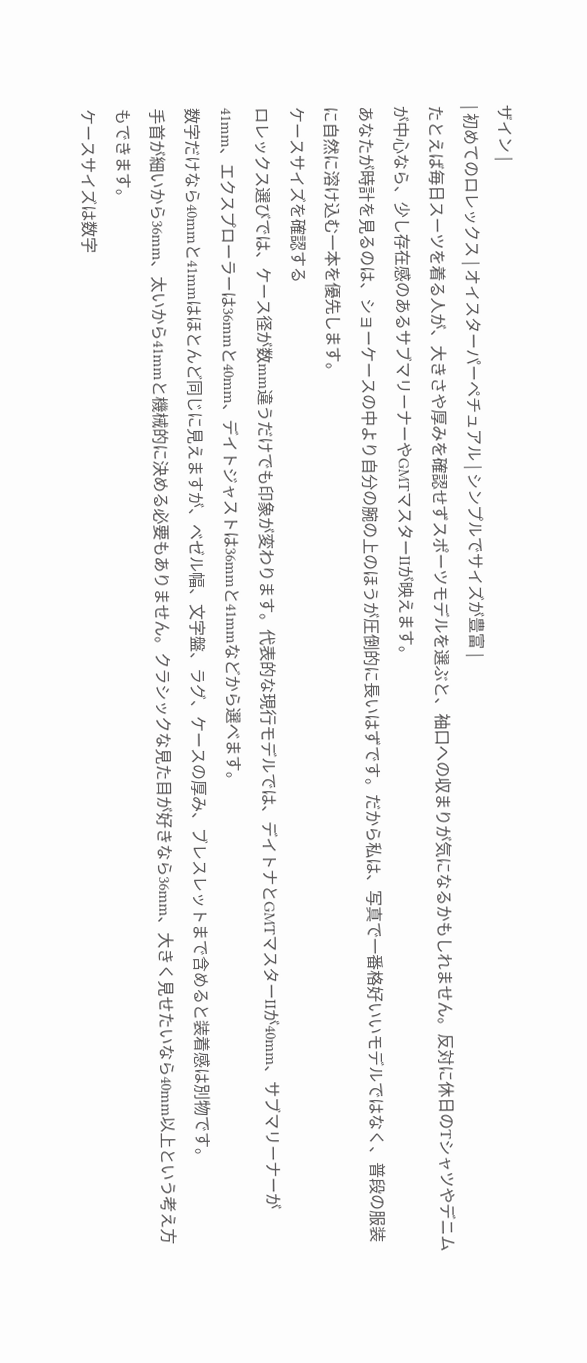ザイン |
| 初めてのロレックス | オイスターパーペチュアル | シンプルでサイズが豊富 |
たとえば毎日スーツを着る人が、大きさや厚みを確認せずスポーツモデルを選ぶと、袖口への収まりが気になるかもしれません。反対に休日のTシャツやデニムが中心なら、少し存在感のあるサブマリーナーやGMTマスターIIが映えます。
あなたが時計を見るのは、ショーケースの中より自分の腕の上のほうが圧倒的に長いはずです。だから私は、写真で一番格好いいモデルではなく、普段の服装に自然に溶け込む一本を優先します。
ケースサイズを確認する
ロレックス選びでは、ケース径が数mm違うだけでも印象が変わります。代表的な現行モデルでは、デイトナとGMTマスターIIが40mm、サブマリーナーが41mm、エクスプローラーは36mmと40mm、デイトジャストは36mmと41mmなどから選べます。
数字だけなら40mmと41mmはほとんど同じに見えますが、ベゼル幅、文字盤、ラグ、ケースの厚み、ブレスレットまで含めると装着感は別物です。
手首が細いから36mm、太いから41mmと機械的に決める必要もありません。クラシックな見た目が好きなら36mm、大きく見せたいなら40mm以上という考え方もできます。
ケースサイズは数字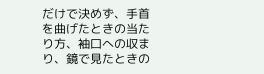だけで決めず、手首を曲げたときの当たり方、袖口への収まり、鏡で見たときの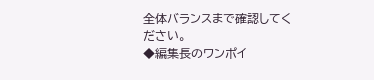全体バランスまで確認してください。
◆編集長のワンポイ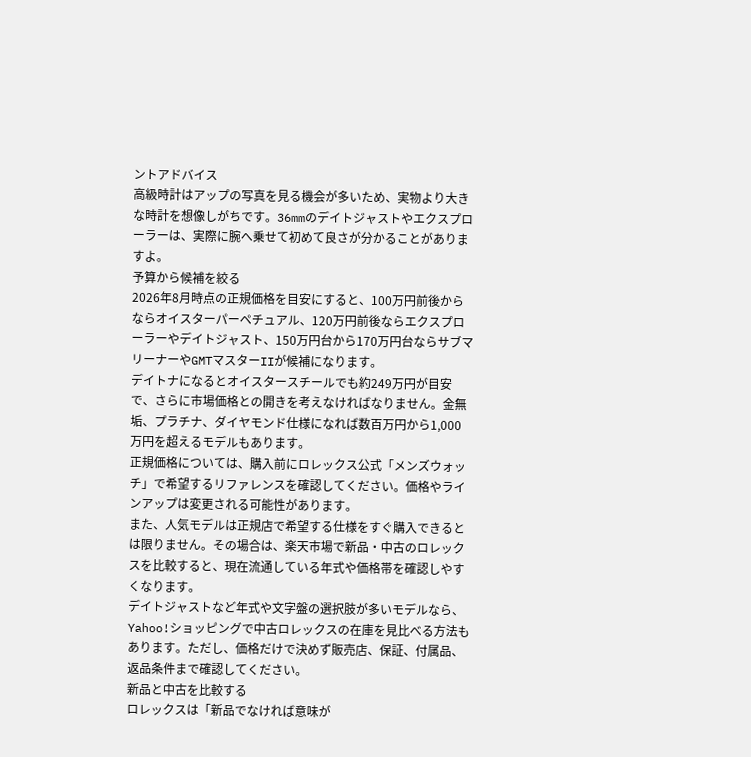ントアドバイス
高級時計はアップの写真を見る機会が多いため、実物より大きな時計を想像しがちです。36mmのデイトジャストやエクスプローラーは、実際に腕へ乗せて初めて良さが分かることがありますよ。
予算から候補を絞る
2026年8月時点の正規価格を目安にすると、100万円前後からならオイスターパーペチュアル、120万円前後ならエクスプローラーやデイトジャスト、150万円台から170万円台ならサブマリーナーやGMTマスターIIが候補になります。
デイトナになるとオイスタースチールでも約249万円が目安で、さらに市場価格との開きを考えなければなりません。金無垢、プラチナ、ダイヤモンド仕様になれば数百万円から1,000万円を超えるモデルもあります。
正規価格については、購入前にロレックス公式「メンズウォッチ」で希望するリファレンスを確認してください。価格やラインアップは変更される可能性があります。
また、人気モデルは正規店で希望する仕様をすぐ購入できるとは限りません。その場合は、楽天市場で新品・中古のロレックスを比較すると、現在流通している年式や価格帯を確認しやすくなります。
デイトジャストなど年式や文字盤の選択肢が多いモデルなら、Yahoo!ショッピングで中古ロレックスの在庫を見比べる方法もあります。ただし、価格だけで決めず販売店、保証、付属品、返品条件まで確認してください。
新品と中古を比較する
ロレックスは「新品でなければ意味が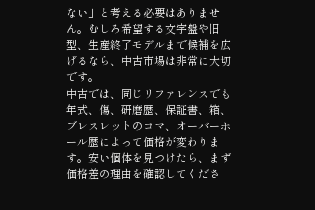ない」と考える必要はありません。むしろ希望する文字盤や旧型、生産終了モデルまで候補を広げるなら、中古市場は非常に大切です。
中古では、同じリファレンスでも年式、傷、研磨歴、保証書、箱、ブレスレットのコマ、オーバーホール歴によって価格が変わります。安い個体を見つけたら、まず価格差の理由を確認してくださ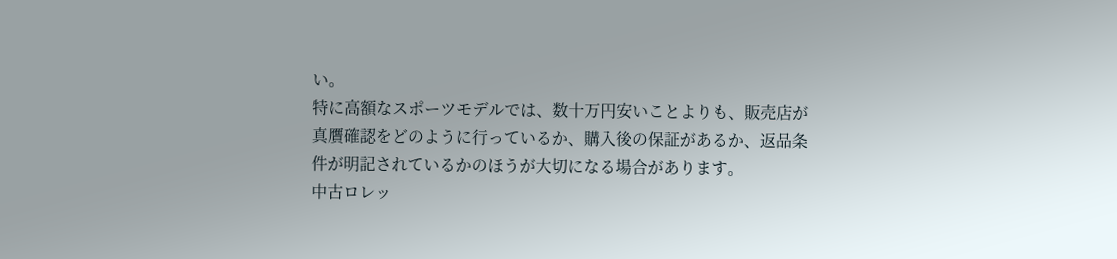い。
特に高額なスポーツモデルでは、数十万円安いことよりも、販売店が真贋確認をどのように行っているか、購入後の保証があるか、返品条件が明記されているかのほうが大切になる場合があります。
中古ロレッ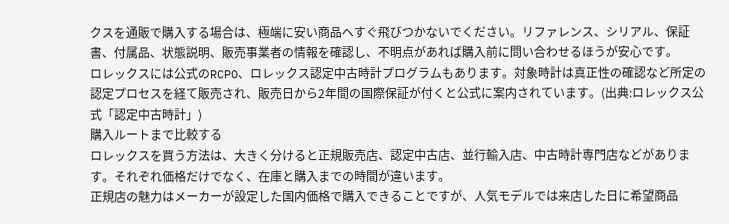クスを通販で購入する場合は、極端に安い商品へすぐ飛びつかないでください。リファレンス、シリアル、保証書、付属品、状態説明、販売事業者の情報を確認し、不明点があれば購入前に問い合わせるほうが安心です。
ロレックスには公式のRCPO、ロレックス認定中古時計プログラムもあります。対象時計は真正性の確認など所定の認定プロセスを経て販売され、販売日から2年間の国際保証が付くと公式に案内されています。(出典:ロレックス公式「認定中古時計」)
購入ルートまで比較する
ロレックスを買う方法は、大きく分けると正規販売店、認定中古店、並行輸入店、中古時計専門店などがあります。それぞれ価格だけでなく、在庫と購入までの時間が違います。
正規店の魅力はメーカーが設定した国内価格で購入できることですが、人気モデルでは来店した日に希望商品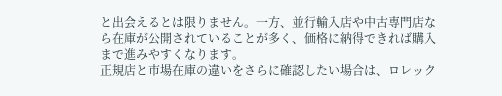と出会えるとは限りません。一方、並行輸入店や中古専門店なら在庫が公開されていることが多く、価格に納得できれば購入まで進みやすくなります。
正規店と市場在庫の違いをさらに確認したい場合は、ロレック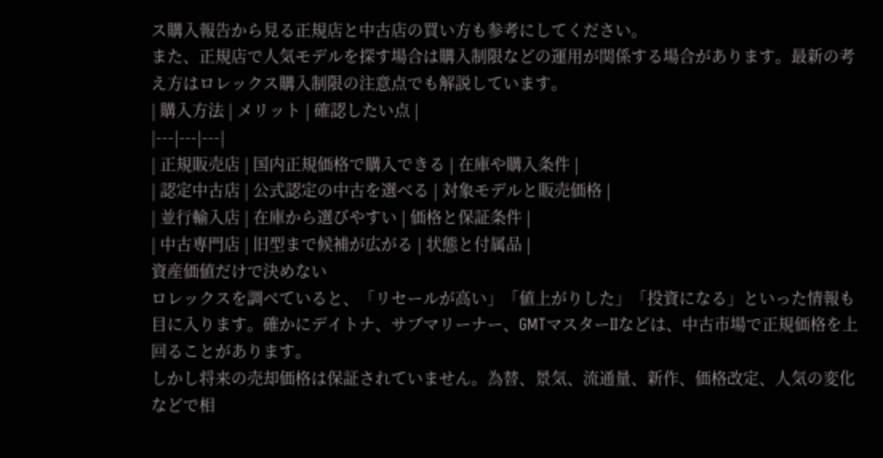ス購入報告から見る正規店と中古店の買い方も参考にしてください。
また、正規店で人気モデルを探す場合は購入制限などの運用が関係する場合があります。最新の考え方はロレックス購入制限の注意点でも解説しています。
| 購入方法 | メリット | 確認したい点 |
|---|---|---|
| 正規販売店 | 国内正規価格で購入できる | 在庫や購入条件 |
| 認定中古店 | 公式認定の中古を選べる | 対象モデルと販売価格 |
| 並行輸入店 | 在庫から選びやすい | 価格と保証条件 |
| 中古専門店 | 旧型まで候補が広がる | 状態と付属品 |
資産価値だけで決めない
ロレックスを調べていると、「リセールが高い」「値上がりした」「投資になる」といった情報も目に入ります。確かにデイトナ、サブマリーナー、GMTマスターIIなどは、中古市場で正規価格を上回ることがあります。
しかし将来の売却価格は保証されていません。為替、景気、流通量、新作、価格改定、人気の変化などで相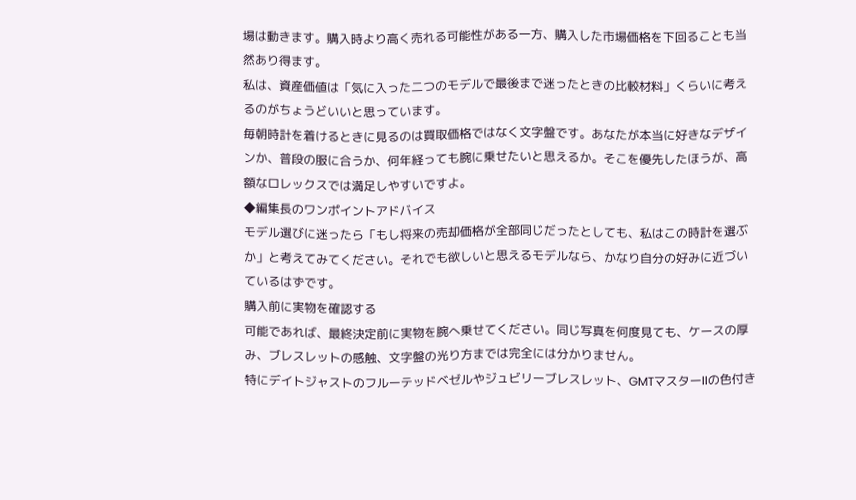場は動きます。購入時より高く売れる可能性がある一方、購入した市場価格を下回ることも当然あり得ます。
私は、資産価値は「気に入った二つのモデルで最後まで迷ったときの比較材料」くらいに考えるのがちょうどいいと思っています。
毎朝時計を着けるときに見るのは買取価格ではなく文字盤です。あなたが本当に好きなデザインか、普段の服に合うか、何年経っても腕に乗せたいと思えるか。そこを優先したほうが、高額なロレックスでは満足しやすいですよ。
◆編集長のワンポイントアドバイス
モデル選びに迷ったら「もし将来の売却価格が全部同じだったとしても、私はこの時計を選ぶか」と考えてみてください。それでも欲しいと思えるモデルなら、かなり自分の好みに近づいているはずです。
購入前に実物を確認する
可能であれば、最終決定前に実物を腕へ乗せてください。同じ写真を何度見ても、ケースの厚み、ブレスレットの感触、文字盤の光り方までは完全には分かりません。
特にデイトジャストのフルーテッドベゼルやジュビリーブレスレット、GMTマスターIIの色付き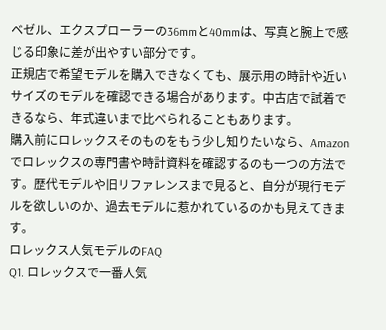ベゼル、エクスプローラーの36mmと40mmは、写真と腕上で感じる印象に差が出やすい部分です。
正規店で希望モデルを購入できなくても、展示用の時計や近いサイズのモデルを確認できる場合があります。中古店で試着できるなら、年式違いまで比べられることもあります。
購入前にロレックスそのものをもう少し知りたいなら、Amazonでロレックスの専門書や時計資料を確認するのも一つの方法です。歴代モデルや旧リファレンスまで見ると、自分が現行モデルを欲しいのか、過去モデルに惹かれているのかも見えてきます。
ロレックス人気モデルのFAQ
Q1. ロレックスで一番人気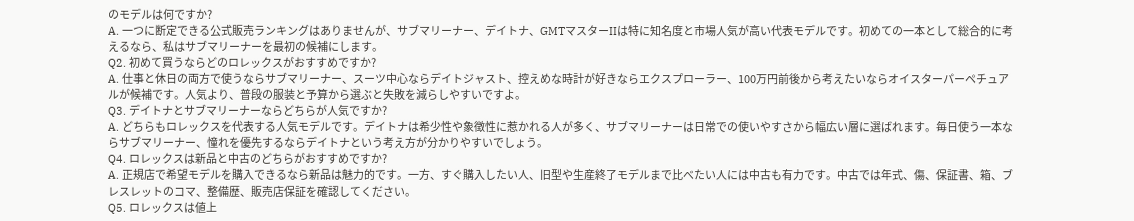のモデルは何ですか?
A. 一つに断定できる公式販売ランキングはありませんが、サブマリーナー、デイトナ、GMTマスターIIは特に知名度と市場人気が高い代表モデルです。初めての一本として総合的に考えるなら、私はサブマリーナーを最初の候補にします。
Q2. 初めて買うならどのロレックスがおすすめですか?
A. 仕事と休日の両方で使うならサブマリーナー、スーツ中心ならデイトジャスト、控えめな時計が好きならエクスプローラー、100万円前後から考えたいならオイスターパーペチュアルが候補です。人気より、普段の服装と予算から選ぶと失敗を減らしやすいですよ。
Q3. デイトナとサブマリーナーならどちらが人気ですか?
A. どちらもロレックスを代表する人気モデルです。デイトナは希少性や象徴性に惹かれる人が多く、サブマリーナーは日常での使いやすさから幅広い層に選ばれます。毎日使う一本ならサブマリーナー、憧れを優先するならデイトナという考え方が分かりやすいでしょう。
Q4. ロレックスは新品と中古のどちらがおすすめですか?
A. 正規店で希望モデルを購入できるなら新品は魅力的です。一方、すぐ購入したい人、旧型や生産終了モデルまで比べたい人には中古も有力です。中古では年式、傷、保証書、箱、ブレスレットのコマ、整備歴、販売店保証を確認してください。
Q5. ロレックスは値上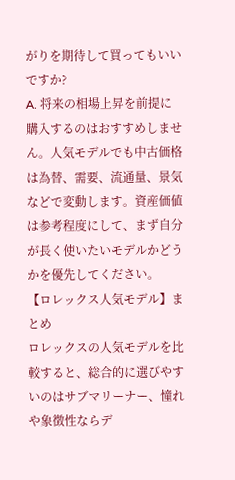がりを期待して買ってもいいですか?
A. 将来の相場上昇を前提に購入するのはおすすめしません。人気モデルでも中古価格は為替、需要、流通量、景気などで変動します。資産価値は参考程度にして、まず自分が長く使いたいモデルかどうかを優先してください。
【ロレックス人気モデル】まとめ
ロレックスの人気モデルを比較すると、総合的に選びやすいのはサブマリーナー、憧れや象徴性ならデ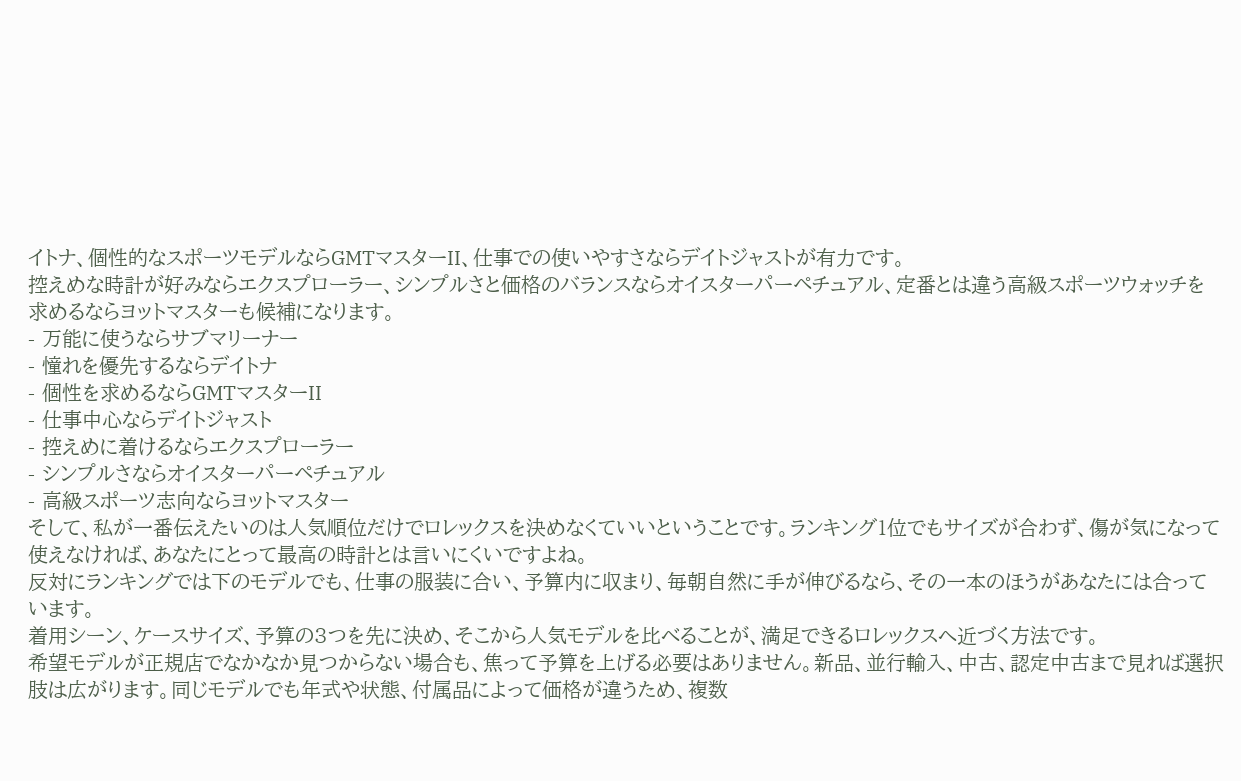イトナ、個性的なスポーツモデルならGMTマスターII、仕事での使いやすさならデイトジャストが有力です。
控えめな時計が好みならエクスプローラー、シンプルさと価格のバランスならオイスターパーペチュアル、定番とは違う高級スポーツウォッチを求めるならヨットマスターも候補になります。
- 万能に使うならサブマリーナー
- 憧れを優先するならデイトナ
- 個性を求めるならGMTマスターII
- 仕事中心ならデイトジャスト
- 控えめに着けるならエクスプローラー
- シンプルさならオイスターパーペチュアル
- 高級スポーツ志向ならヨットマスター
そして、私が一番伝えたいのは人気順位だけでロレックスを決めなくていいということです。ランキング1位でもサイズが合わず、傷が気になって使えなければ、あなたにとって最高の時計とは言いにくいですよね。
反対にランキングでは下のモデルでも、仕事の服装に合い、予算内に収まり、毎朝自然に手が伸びるなら、その一本のほうがあなたには合っています。
着用シーン、ケースサイズ、予算の3つを先に決め、そこから人気モデルを比べることが、満足できるロレックスへ近づく方法です。
希望モデルが正規店でなかなか見つからない場合も、焦って予算を上げる必要はありません。新品、並行輸入、中古、認定中古まで見れば選択肢は広がります。同じモデルでも年式や状態、付属品によって価格が違うため、複数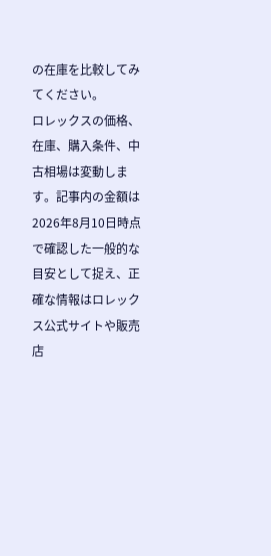の在庫を比較してみてください。
ロレックスの価格、在庫、購入条件、中古相場は変動します。記事内の金額は2026年8月10日時点で確認した一般的な目安として捉え、正確な情報はロレックス公式サイトや販売店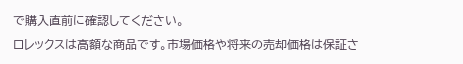で購入直前に確認してください。
ロレックスは高額な商品です。市場価格や将来の売却価格は保証さ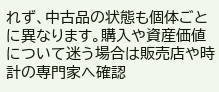れず、中古品の状態も個体ごとに異なります。購入や資産価値について迷う場合は販売店や時計の専門家へ確認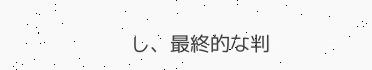し、最終的な判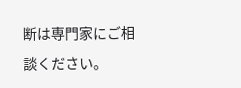断は専門家にご相談ください。